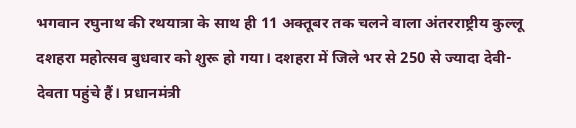भगवान रघुनाथ की रथयात्रा के साथ ही 11 अक्तूबर तक चलने वाला अंतरराष्ट्रीय कुल्लू दशहरा महोत्सव बुधवार को शुरू हो गया। दशहरा में जिले भर से 250 से ज्यादा देवी-देवता पहुंचे हैं। प्रधानमंत्री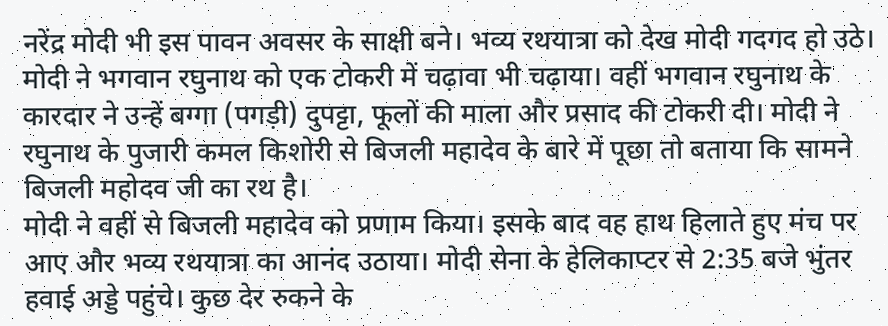नरेंद्र मोदी भी इस पावन अवसर के साक्षी बने। भव्य रथयात्रा को देख मोदी गदगद हो उठे। मोदी ने भगवान रघुनाथ को एक टोकरी में चढ़ावा भी चढ़ाया। वहीं भगवान रघुनाथ के कारदार ने उन्हें बग्गा (पगड़ी) दुपट्टा, फूलों की माला और प्रसाद की टोकरी दी। मोदी ने रघुनाथ के पुजारी कमल किशोरी से बिजली महादेव के बारे में पूछा तो बताया कि सामने बिजली महोदव जी का रथ है।
मोदी ने वहीं से बिजली महादेव को प्रणाम किया। इसके बाद वह हाथ हिलाते हुए मंच पर आए और भव्य रथयात्रा का आनंद उठाया। मोदी सेना के हेलिकाप्टर से 2:35 बजे भुंतर हवाई अड्डे पहुंचे। कुछ देर रुकने के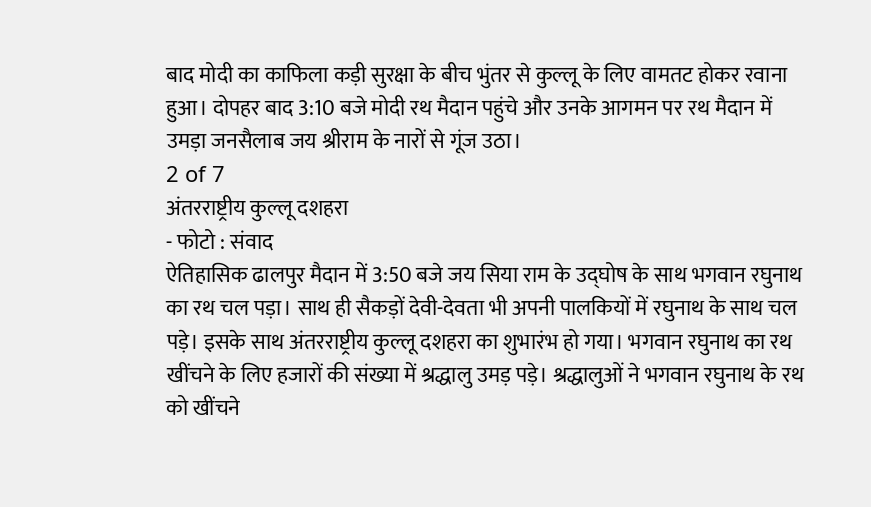बाद मोदी का काफिला कड़ी सुरक्षा के बीच भुंतर से कुल्लू के लिए वामतट होकर रवाना हुआ। दोपहर बाद 3:10 बजे मोदी रथ मैदान पहुंचे और उनके आगमन पर रथ मैदान में उमड़ा जनसैलाब जय श्रीराम के नारों से गूंज उठा।
2 of 7
अंतरराष्ट्रीय कुल्लू दशहरा
- फोटो : संवाद
ऐतिहासिक ढालपुर मैदान में 3:50 बजे जय सिया राम के उद्घोष के साथ भगवान रघुनाथ का रथ चल पड़ा। साथ ही सैकड़ों देवी-देवता भी अपनी पालकियों में रघुनाथ के साथ चल पड़े। इसके साथ अंतरराष्ट्रीय कुल्लू दशहरा का शुभारंभ हो गया। भगवान रघुनाथ का रथ खींचने के लिए हजारों की संख्या में श्रद्धालु उमड़ पड़े। श्रद्धालुओं ने भगवान रघुनाथ के रथ को खींचने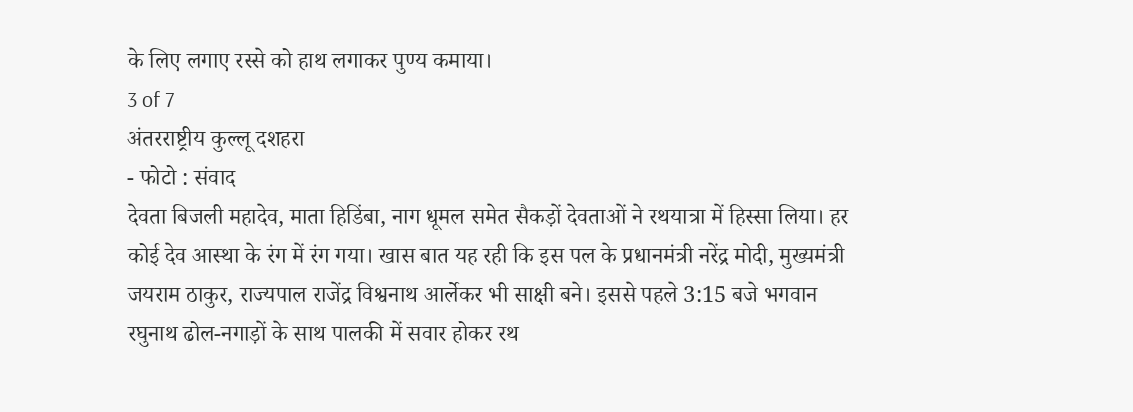के लिए लगाए रस्से को हाथ लगाकर पुण्य कमाया।
3 of 7
अंतरराष्ट्रीय कुल्लू दशहरा
- फोटो : संवाद
देवता बिजली महादेव, माता हिडिंबा, नाग धूमल समेत सैकड़ों देवताओं ने रथयात्रा में हिस्सा लिया। हर कोई देव आस्था के रंग में रंग गया। खास बात यह रही कि इस पल के प्रधानमंत्री नरेंद्र मोदी, मुख्यमंत्री जयराम ठाकुर, राज्यपाल राजेंद्र विश्वनाथ आर्लेकर भी साक्षी बने। इससे पहले 3:15 बजे भगवान रघुनाथ ढोल-नगाड़ों के साथ पालकी में सवार होकर रथ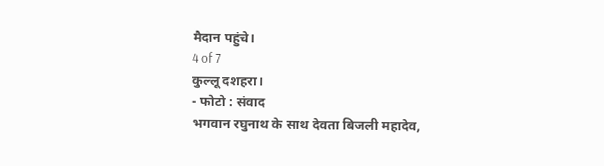मैदान पहुंचे।
4 of 7
कुल्लू दशहरा।
- फोटो : संवाद
भगवान रघुनाथ के साथ देवता बिजली महादेव,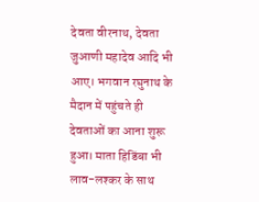देवता वीरनाथ, देवता जुआणी महादेव आदि भी आए। भगवान रघुनाथ के मैदान में पहुंचते ही देवताओं का आना शुरू हुआ। माता हिडिंबा भी लाव-लश्कर के साथ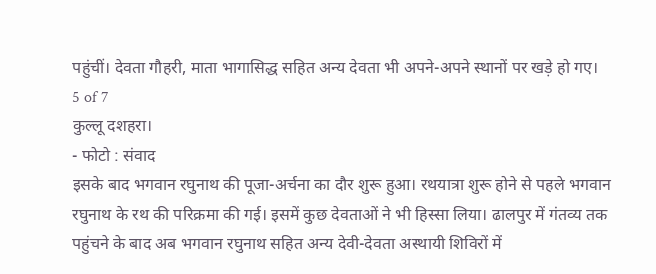पहुंचीं। देवता गौहरी, माता भागासिद्ध सहित अन्य देवता भी अपने-अपने स्थानों पर खड़े हो गए।
5 of 7
कुल्लू दशहरा।
- फोटो : संवाद
इसके बाद भगवान रघुनाथ की पूजा-अर्चना का दौर शुरू हुआ। रथयात्रा शुरू होने से पहले भगवान रघुनाथ के रथ की परिक्रमा की गई। इसमें कुछ देवताओं ने भी हिस्सा लिया। ढालपुर में गंतव्य तक पहुंचने के बाद अब भगवान रघुनाथ सहित अन्य देवी-देवता अस्थायी शिविरों में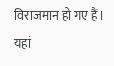विराजमान हो गए हैं। यहां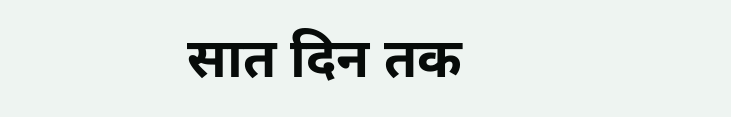सात दिन तक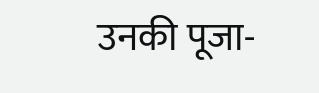उनकी पूजा-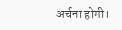अर्चना होगी।